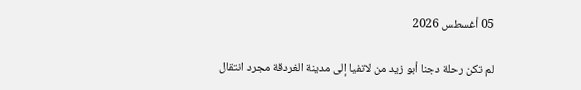05 أغسطس 2026

لم تكن رحلة دجنا أبو زيد من لاتفيا إلى مدينة الغردقة مجرد انتقال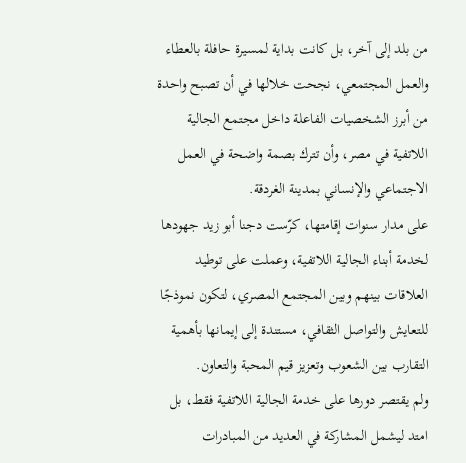من بلد إلى آخر، بل كانت بداية لمسيرة حافلة بالعطاء والعمل المجتمعي، نجحت خلالها في أن تصبح واحدة من أبرز الشخصيات الفاعلة داخل مجتمع الجالية اللاتفية في مصر، وأن تترك بصمة واضحة في العمل الاجتماعي والإنساني بمدينة الغردقة.
على مدار سنوات إقامتها، كرّست دجنا أبو زيد جهودها لخدمة أبناء الجالية اللاتفية، وعملت على توطيد العلاقات بينهم وبين المجتمع المصري، لتكون نموذجًا للتعايش والتواصل الثقافي، مستندة إلى إيمانها بأهمية التقارب بين الشعوب وتعزيز قيم المحبة والتعاون.
ولم يقتصر دورها على خدمة الجالية اللاتفية فقط، بل امتد ليشمل المشاركة في العديد من المبادرات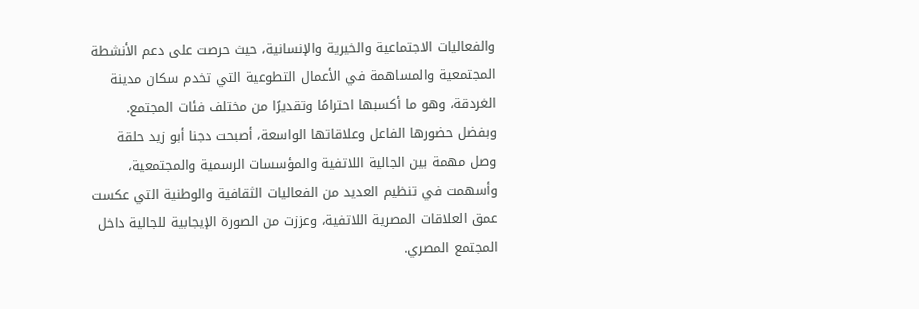والفعاليات الاجتماعية والخيرية والإنسانية، حيث حرصت على دعم الأنشطة المجتمعية والمساهمة في الأعمال التطوعية التي تخدم سكان مدينة الغردقة، وهو ما أكسبها احترامًا وتقديرًا من مختلف فئات المجتمع.
وبفضل حضورها الفاعل وعلاقاتها الواسعة، أصبحت دجنا أبو زيد حلقة وصل مهمة بين الجالية اللاتفية والمؤسسات الرسمية والمجتمعية، وأسهمت في تنظيم العديد من الفعاليات الثقافية والوطنية التي عكست عمق العلاقات المصرية اللاتفية، وعززت من الصورة الإيجابية للجالية داخل المجتمع المصري.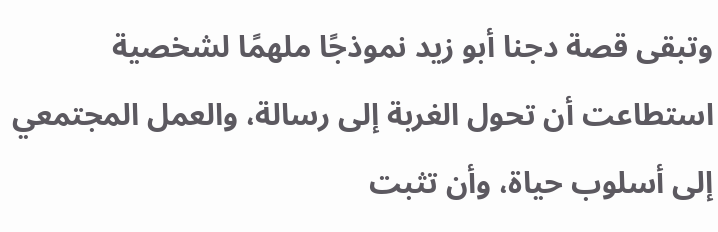وتبقى قصة دجنا أبو زيد نموذجًا ملهمًا لشخصية استطاعت أن تحول الغربة إلى رسالة، والعمل المجتمعي إلى أسلوب حياة، وأن تثبت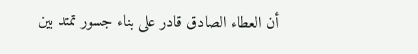أن العطاء الصادق قادر على بناء جسور تمتد بين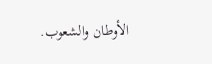الأوطان والشعوب.